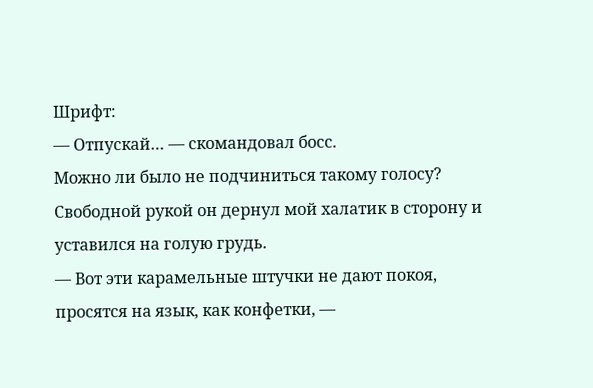Шрифт:
— Отпускай… — скомандовал босс.
Можно ли было не подчиниться такому голосу?
Свободной рукой он дернул мой халатик в сторону и уставился на голую грудь.
— Вот эти карамельные штучки не дают покоя, просятся на язык, как конфетки, —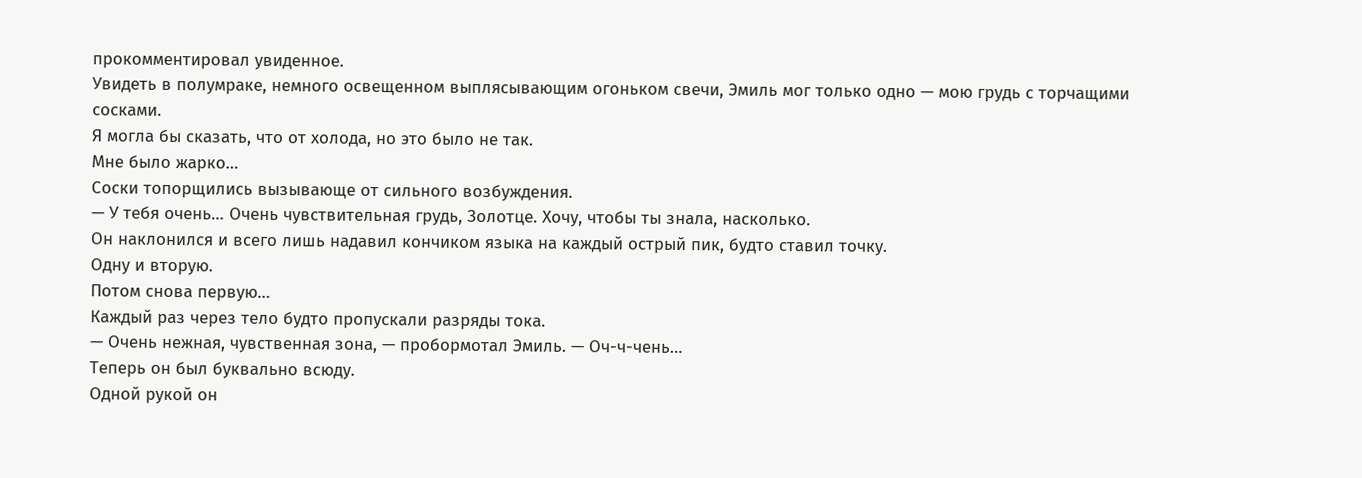прокомментировал увиденное.
Увидеть в полумраке, немного освещенном выплясывающим огоньком свечи, Эмиль мог только одно — мою грудь с торчащими сосками.
Я могла бы сказать, что от холода, но это было не так.
Мне было жарко…
Соски топорщились вызывающе от сильного возбуждения.
— У тебя очень… Очень чувствительная грудь, Золотце. Хочу, чтобы ты знала, насколько.
Он наклонился и всего лишь надавил кончиком языка на каждый острый пик, будто ставил точку.
Одну и вторую.
Потом снова первую…
Каждый раз через тело будто пропускали разряды тока.
— Очень нежная, чувственная зона, — пробормотал Эмиль. — Оч-ч-чень…
Теперь он был буквально всюду.
Одной рукой он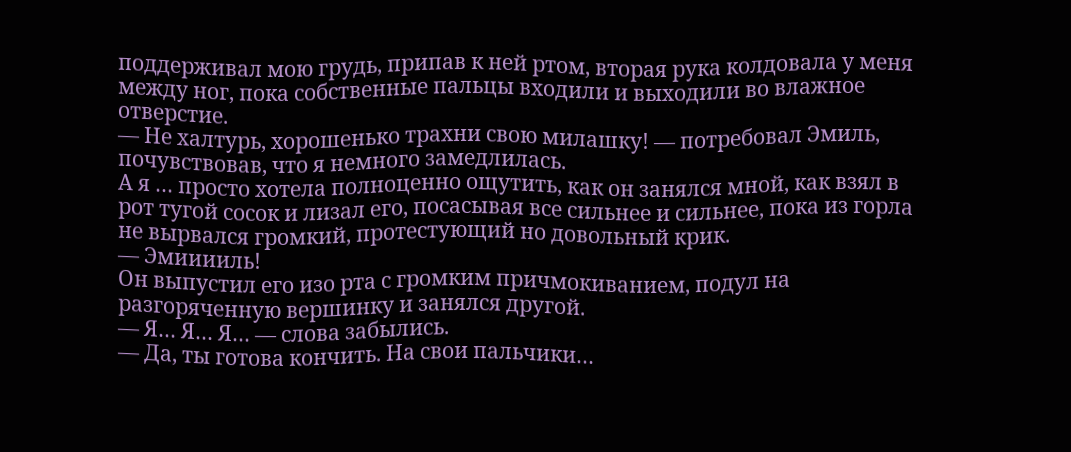поддерживал мою грудь, припав к ней ртом, вторая рука колдовала у меня между ног, пока собственные пальцы входили и выходили во влажное отверстие.
— Не халтурь, хорошенько трахни свою милашку! — потребовал Эмиль, почувствовав, что я немного замедлилась.
А я … просто хотела полноценно ощутить, как он занялся мной, как взял в рот тугой сосок и лизал его, посасывая все сильнее и сильнее, пока из горла не вырвался громкий, протестующий но довольный крик.
— Эмииииль!
Он выпустил его изо рта с громким причмокиванием, подул на разгоряченную вершинку и занялся другой.
— Я… Я… Я… — слова забылись.
— Да, ты готова кончить. На свои пальчики…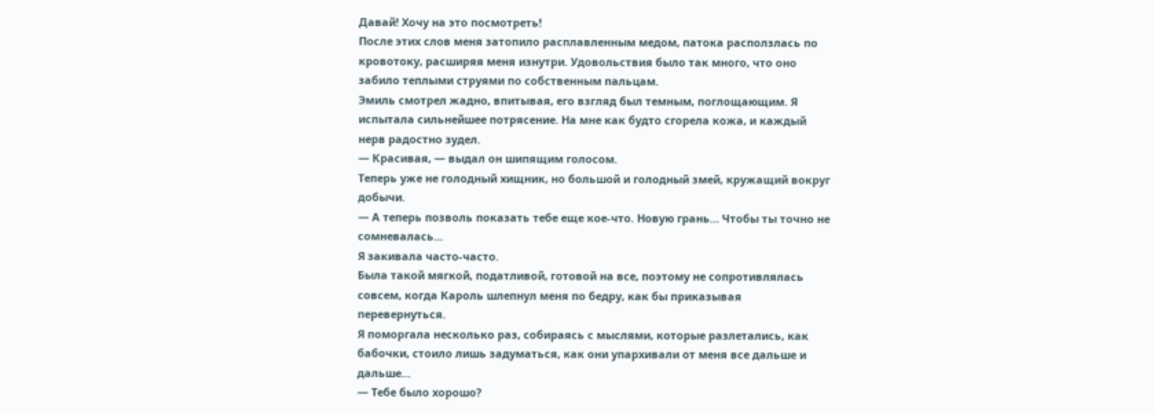Давай! Хочу на это посмотреть!
После этих слов меня затопило расплавленным медом, патока расползлась по кровотоку, расширяя меня изнутри. Удовольствия было так много, что оно забило теплыми струями по собственным пальцам.
Эмиль смотрел жадно, впитывая, его взгляд был темным, поглощающим. Я испытала сильнейшее потрясение. На мне как будто сгорела кожа, и каждый нерв радостно зудел.
— Красивая, — выдал он шипящим голосом.
Теперь уже не голодный хищник, но большой и голодный змей, кружащий вокруг добычи.
— А теперь позволь показать тебе еще кое-что. Новую грань… Чтобы ты точно не сомневалась…
Я закивала часто-часто.
Была такой мягкой, податливой, готовой на все, поэтому не сопротивлялась совсем, когда Кароль шлепнул меня по бедру, как бы приказывая перевернуться.
Я поморгала несколько раз, собираясь с мыслями, которые разлетались, как бабочки, стоило лишь задуматься, как они упархивали от меня все дальше и дальше…
— Тебе было хорошо?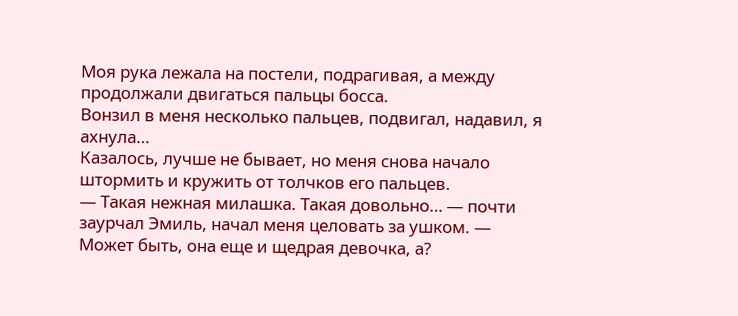Моя рука лежала на постели, подрагивая, а между продолжали двигаться пальцы босса.
Вонзил в меня несколько пальцев, подвигал, надавил, я ахнула…
Казалось, лучше не бывает, но меня снова начало штормить и кружить от толчков его пальцев.
— Такая нежная милашка. Такая довольно… — почти заурчал Эмиль, начал меня целовать за ушком. — Может быть, она еще и щедрая девочка, а?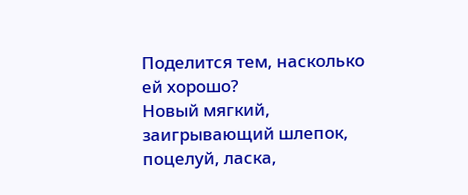Поделится тем, насколько ей хорошо?
Новый мягкий, заигрывающий шлепок, поцелуй, ласка,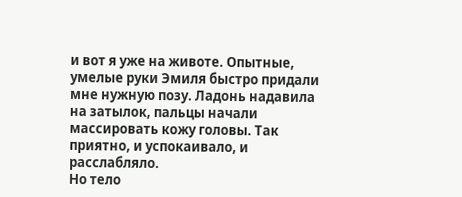и вот я уже на животе. Опытные, умелые руки Эмиля быстро придали мне нужную позу. Ладонь надавила на затылок, пальцы начали массировать кожу головы. Так приятно, и успокаивало, и расслабляло.
Но тело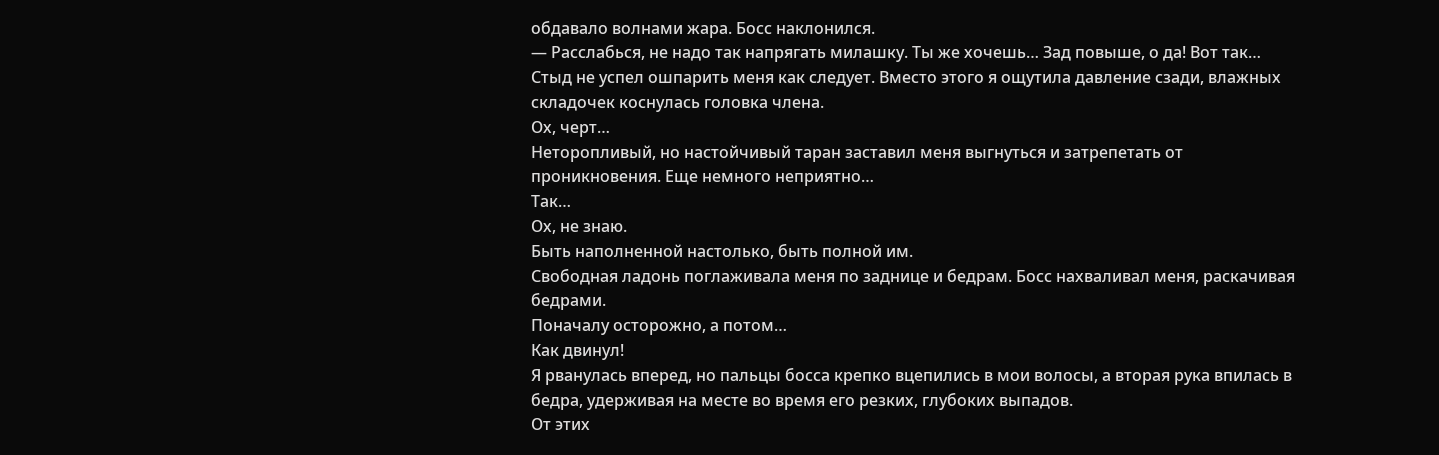обдавало волнами жара. Босс наклонился.
— Расслабься, не надо так напрягать милашку. Ты же хочешь… Зад повыше, о да! Вот так…
Стыд не успел ошпарить меня как следует. Вместо этого я ощутила давление сзади, влажных складочек коснулась головка члена.
Ох, черт…
Неторопливый, но настойчивый таран заставил меня выгнуться и затрепетать от проникновения. Еще немного неприятно…
Так…
Ох, не знаю.
Быть наполненной настолько, быть полной им.
Свободная ладонь поглаживала меня по заднице и бедрам. Босс нахваливал меня, раскачивая бедрами.
Поначалу осторожно, а потом…
Как двинул!
Я рванулась вперед, но пальцы босса крепко вцепились в мои волосы, а вторая рука впилась в бедра, удерживая на месте во время его резких, глубоких выпадов.
От этих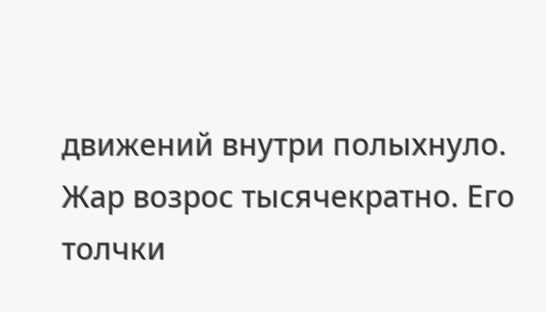движений внутри полыхнуло. Жар возрос тысячекратно. Его толчки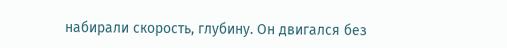набирали скорость, глубину. Он двигался без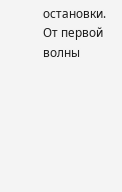остановки. От первой волны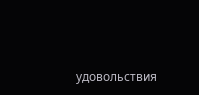удовольствия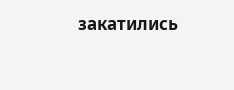закатились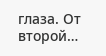глаза. От второй…